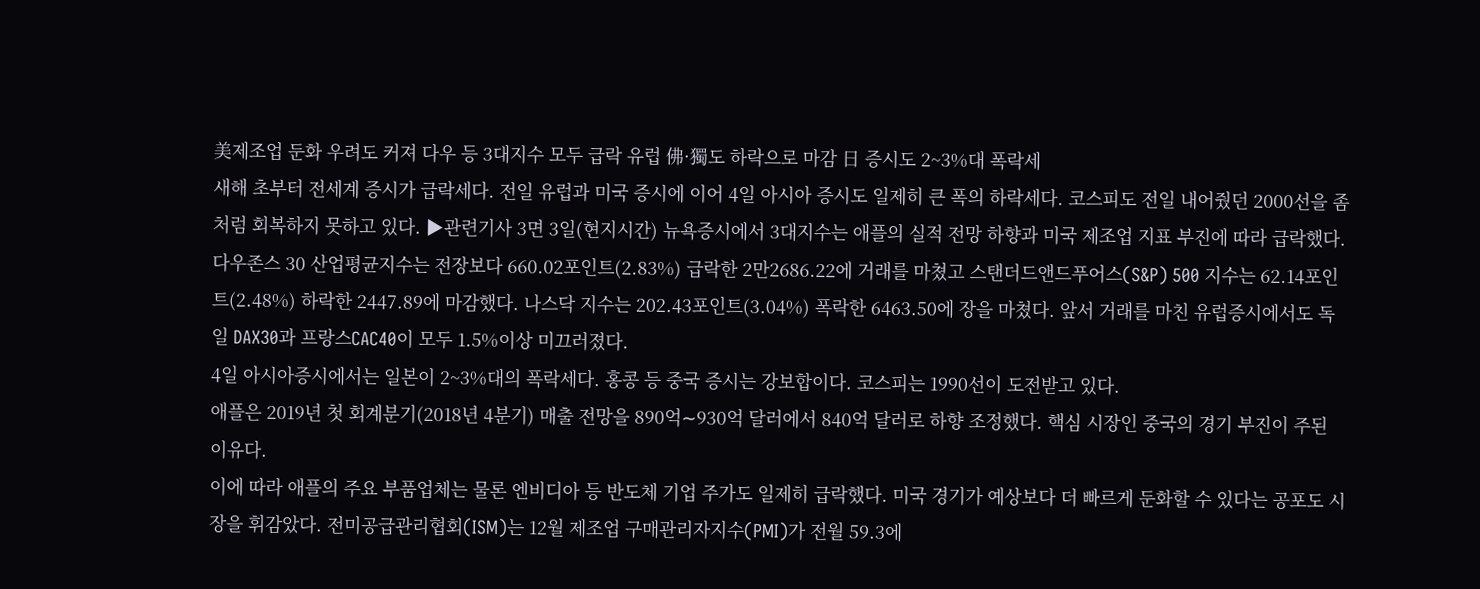美제조업 둔화 우려도 커져 다우 등 3대지수 모두 급락 유럽 佛·獨도 하락으로 마감 日 증시도 2~3%대 폭락세
새해 초부터 전세계 증시가 급락세다. 전일 유럽과 미국 증시에 이어 4일 아시아 증시도 일제히 큰 폭의 하락세다. 코스피도 전일 내어줬던 2000선을 좀처럼 회복하지 못하고 있다. ▶관련기사 3면 3일(현지시간) 뉴욕증시에서 3대지수는 애플의 실적 전망 하향과 미국 제조업 지표 부진에 따라 급락했다. 다우존스 30 산업평균지수는 전장보다 660.02포인트(2.83%) 급락한 2만2686.22에 거래를 마쳤고 스탠더드앤드푸어스(S&P) 500 지수는 62.14포인트(2.48%) 하락한 2447.89에 마감했다. 나스닥 지수는 202.43포인트(3.04%) 폭락한 6463.50에 장을 마쳤다. 앞서 거래를 마친 유럽증시에서도 독일 DAX30과 프랑스CAC40이 모두 1.5%이상 미끄러졌다.
4일 아시아증시에서는 일본이 2~3%대의 폭락세다. 홍콩 등 중국 증시는 강보합이다. 코스피는 1990선이 도전받고 있다.
애플은 2019년 첫 회계분기(2018년 4분기) 매출 전망을 890억∼930억 달러에서 840억 달러로 하향 조정했다. 핵심 시장인 중국의 경기 부진이 주된 이유다.
이에 따라 애플의 주요 부품업체는 물론 엔비디아 등 반도체 기업 주가도 일제히 급락했다. 미국 경기가 예상보다 더 빠르게 둔화할 수 있다는 공포도 시장을 휘감았다. 전미공급관리협회(ISM)는 12월 제조업 구매관리자지수(PMI)가 전월 59.3에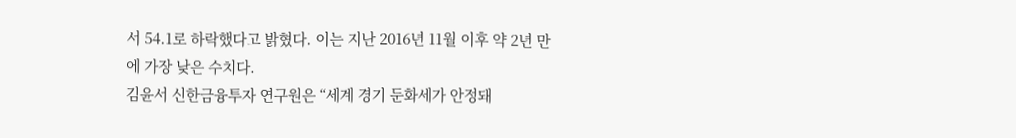서 54.1로 하락했다고 밝혔다. 이는 지난 2016년 11월 이후 약 2년 만에 가장 낮은 수치다.
김윤서 신한금융투자 연구원은 “세계 경기 둔화세가 안정돼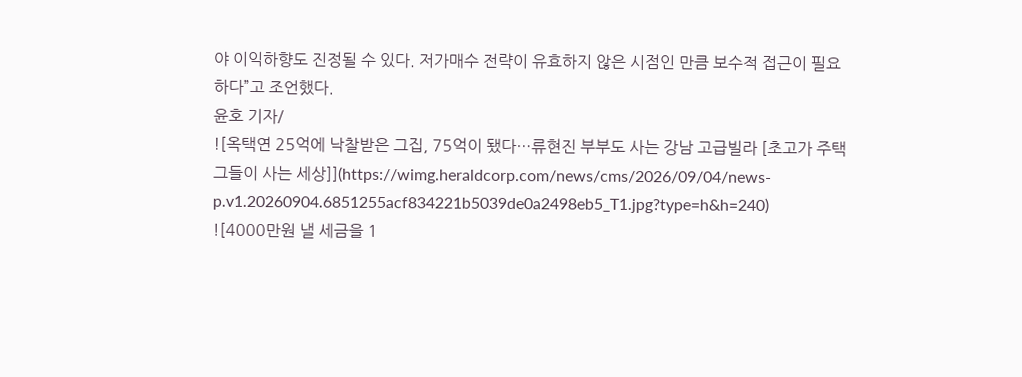야 이익하향도 진정될 수 있다. 저가매수 전략이 유효하지 않은 시점인 만큼 보수적 접근이 필요하다”고 조언했다.
윤호 기자/
![옥택연 25억에 낙찰받은 그집, 75억이 됐다…류현진 부부도 사는 강남 고급빌라 [초고가 주택 그들이 사는 세상]](https://wimg.heraldcorp.com/news/cms/2026/09/04/news-p.v1.20260904.6851255acf834221b5039de0a2498eb5_T1.jpg?type=h&h=240)
![4000만원 낼 세금을 1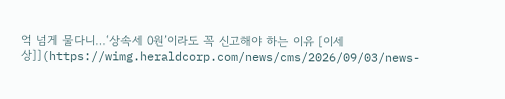억 넘게 물다니…‘상속세 0원’이라도 꼭 신고해야 하는 이유 [이세상]](https://wimg.heraldcorp.com/news/cms/2026/09/03/news-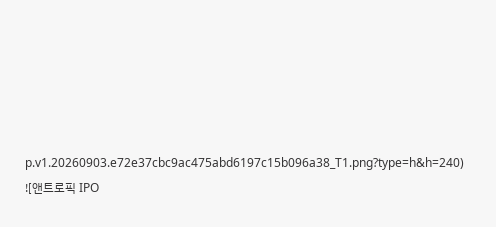p.v1.20260903.e72e37cbc9ac475abd6197c15b096a38_T1.png?type=h&h=240)
![앤트로픽 IPO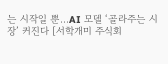는 시작일 뿐…AI 모델 ‘골라주는 시장’ 커진다 [서학개미 주식회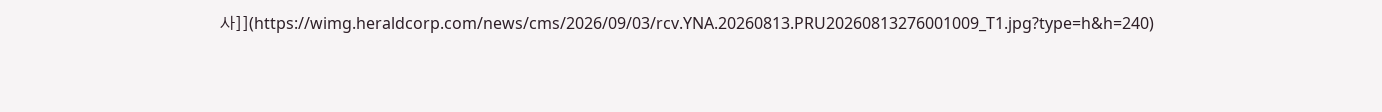사]](https://wimg.heraldcorp.com/news/cms/2026/09/03/rcv.YNA.20260813.PRU20260813276001009_T1.jpg?type=h&h=240)